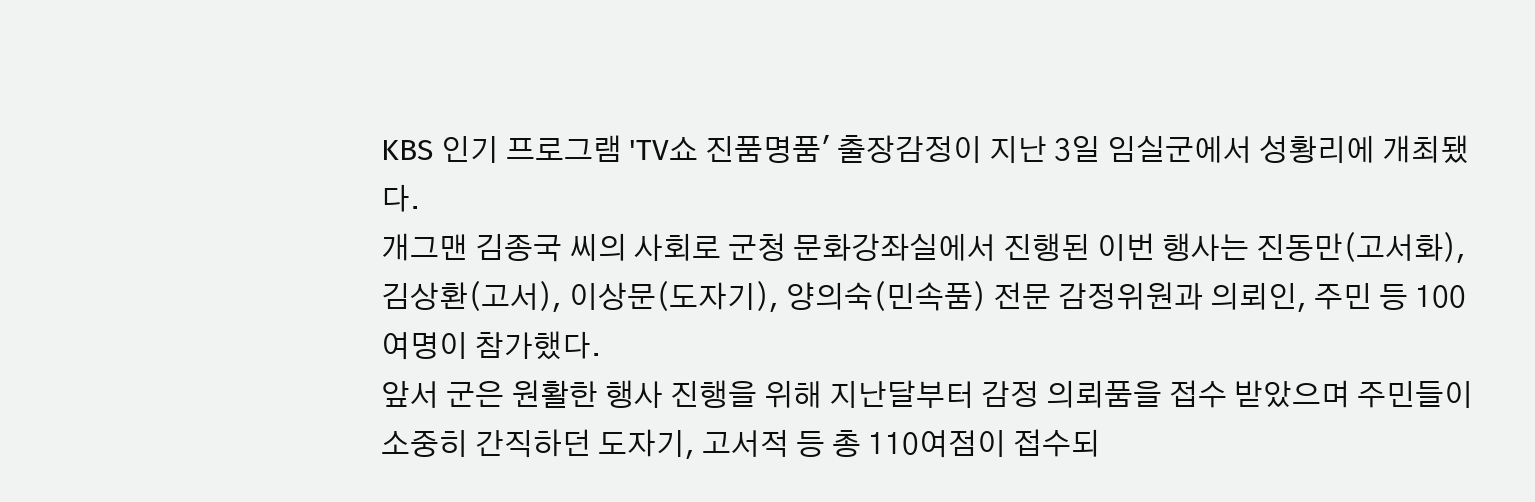KBS 인기 프로그램 'TV쇼 진품명품' 출장감정이 지난 3일 임실군에서 성황리에 개최됐다.
개그맨 김종국 씨의 사회로 군청 문화강좌실에서 진행된 이번 행사는 진동만(고서화), 김상환(고서), 이상문(도자기), 양의숙(민속품) 전문 감정위원과 의뢰인, 주민 등 100여명이 참가했다.
앞서 군은 원활한 행사 진행을 위해 지난달부터 감정 의뢰품을 접수 받았으며 주민들이 소중히 간직하던 도자기, 고서적 등 총 110여점이 접수되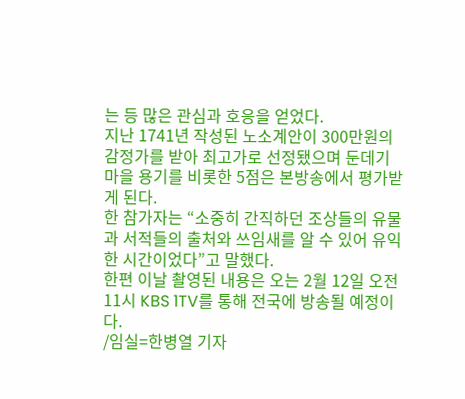는 등 많은 관심과 호응을 얻었다.
지난 1741년 작성된 노소계안이 300만원의 감정가를 받아 최고가로 선정됐으며 둔데기마을 용기를 비롯한 5점은 본방송에서 평가받게 된다.
한 참가자는 “소중히 간직하던 조상들의 유물과 서적들의 출처와 쓰임새를 알 수 있어 유익한 시간이었다”고 말했다.
한편 이날 촬영된 내용은 오는 2월 12일 오전 11시 KBS 1TV를 통해 전국에 방송될 예정이다.
/임실=한병열 기자